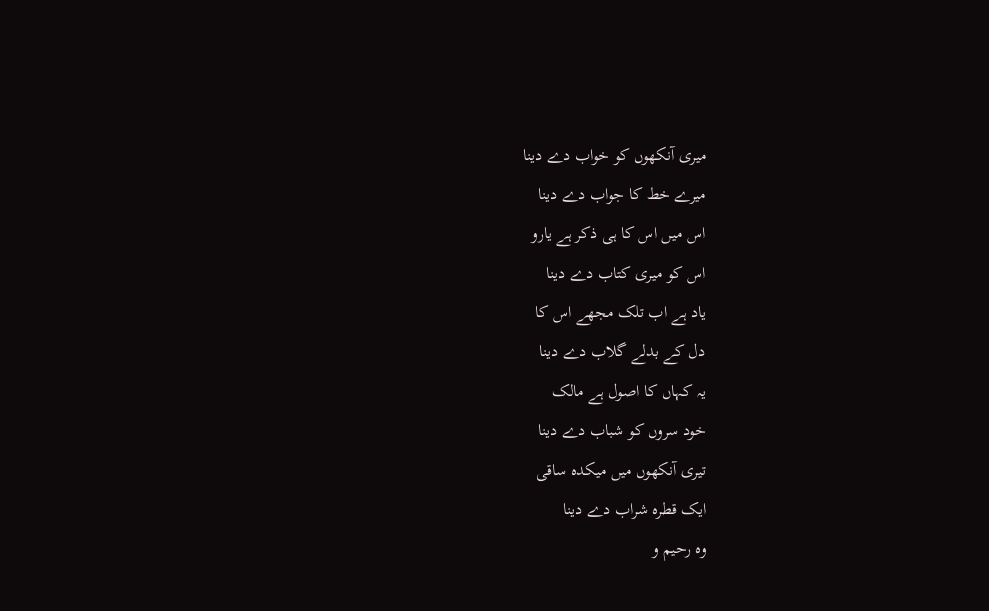میری آنکھوں کو خواب دے دینا
میرے خط کا جواب دے دینا
اس میں اس کا ہی ذکر ہے یارو
اس کو میری کتاب دے دینا
یاد ہے اب تلک مجھے اس کا
دل کے بدلے گلاب دے دینا
یہ کہاں کا اصول ہے مالک
خود سروں کو شباب دے دینا
تیری آنکھوں میں میکدہ ساقی
ایک قطرہ شراب دے دینا
وہ رحیم و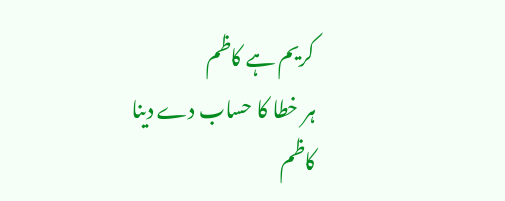کریم ہے کاظم
ہر خطا کا حساب دے دینا
کاظم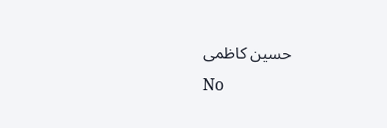حسین کاظمی
No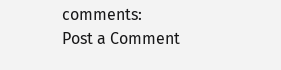comments:
Post a Comment